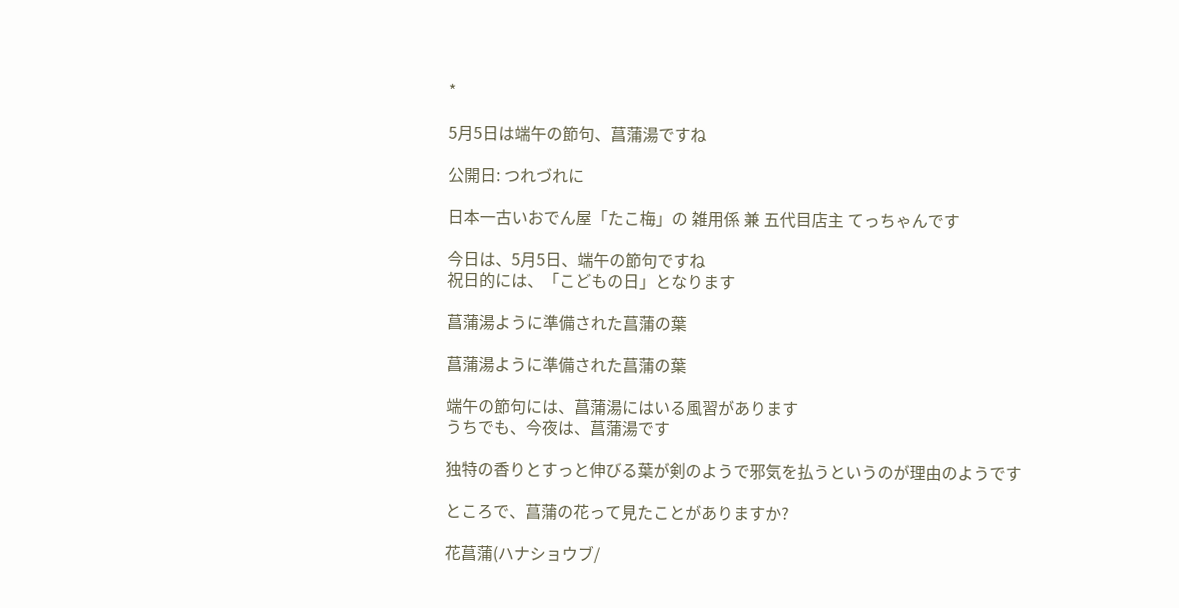*

5月5日は端午の節句、菖蒲湯ですね

公開日: つれづれに

日本一古いおでん屋「たこ梅」の 雑用係 兼 五代目店主 てっちゃんです

今日は、5月5日、端午の節句ですね
祝日的には、「こどもの日」となります

菖蒲湯ように準備された菖蒲の葉

菖蒲湯ように準備された菖蒲の葉

端午の節句には、菖蒲湯にはいる風習があります
うちでも、今夜は、菖蒲湯です

独特の香りとすっと伸びる葉が剣のようで邪気を払うというのが理由のようです

ところで、菖蒲の花って見たことがありますか?

花菖蒲(ハナショウブ/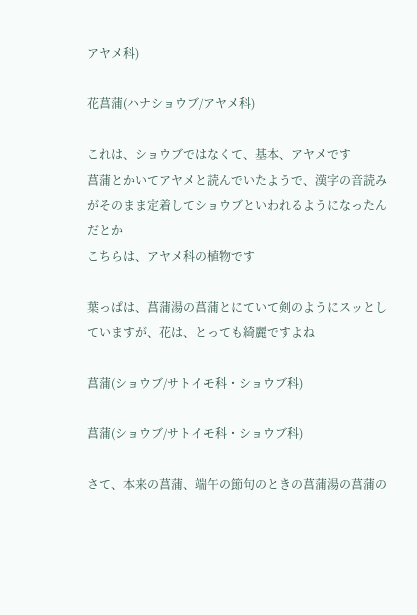アヤメ科)

花菖蒲(ハナショウブ/アヤメ科)

これは、ショウブではなくて、基本、アヤメです
菖蒲とかいてアヤメと読んでいたようで、漢字の音読みがそのまま定着してショウブといわれるようになったんだとか
こちらは、アヤメ科の植物です

葉っぱは、菖蒲湯の菖蒲とにていて剣のようにスッとしていますが、花は、とっても綺麗ですよね

菖蒲(ショウブ/サトイモ科・ショウブ科)

菖蒲(ショウブ/サトイモ科・ショウブ科)

さて、本来の菖蒲、端午の節句のときの菖蒲湯の菖蒲の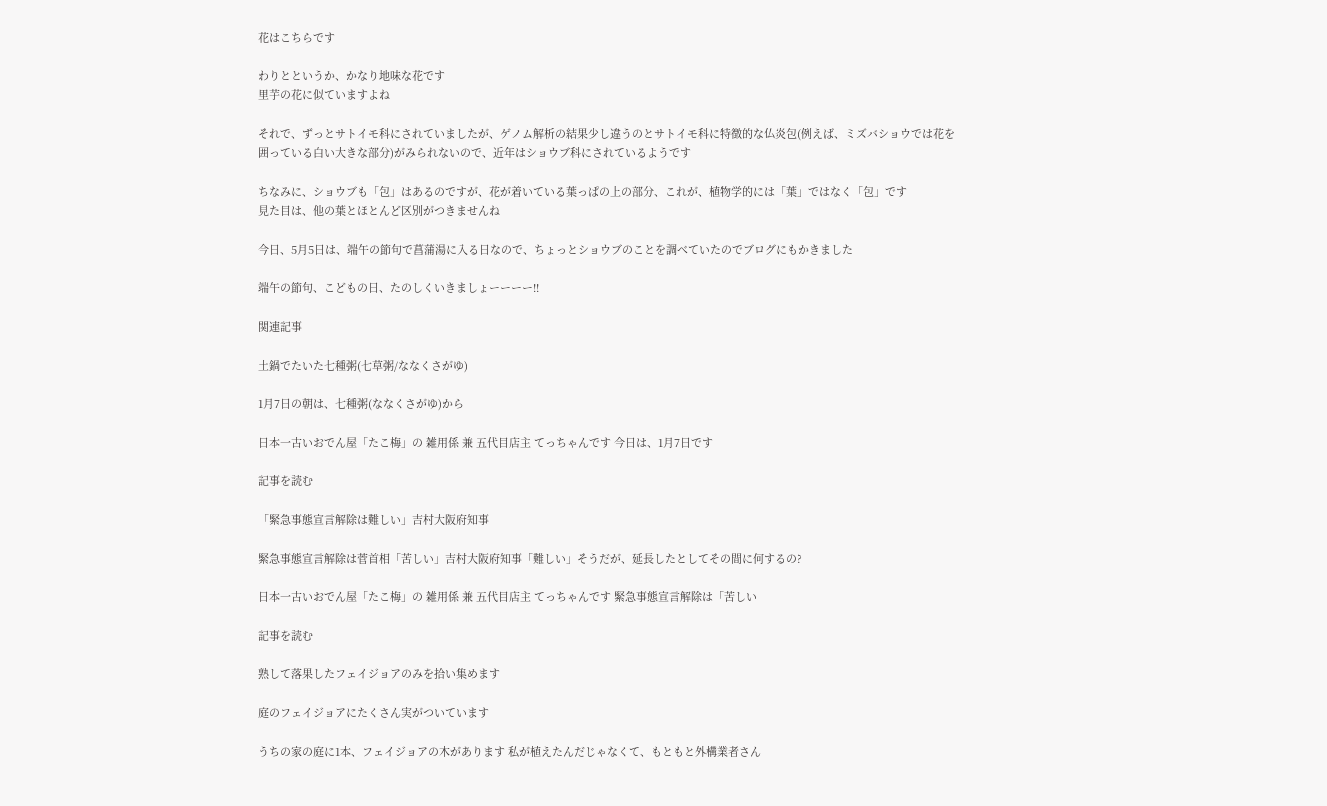花はこちらです

わりとというか、かなり地味な花です
里芋の花に似ていますよね

それで、ずっとサトイモ科にされていましたが、ゲノム解析の結果少し違うのとサトイモ科に特徴的な仏炎包(例えば、ミズバショウでは花を囲っている白い大きな部分)がみられないので、近年はショウブ科にされているようです

ちなみに、ショウブも「包」はあるのですが、花が着いている葉っぱの上の部分、これが、植物学的には「葉」ではなく「包」です
見た目は、他の葉とほとんど区別がつきませんね

今日、5月5日は、端午の節句で菖蒲湯に入る日なので、ちょっとショウブのことを調べていたのでブログにもかきました

端午の節句、こどもの日、たのしくいきましょーーーー!!

関連記事

土鍋でたいた七種粥(七草粥/ななくさがゆ)

1月7日の朝は、七種粥(ななくさがゆ)から

日本一古いおでん屋「たこ梅」の 雑用係 兼 五代目店主 てっちゃんです 今日は、1月7日です

記事を読む

「緊急事態宣言解除は難しい」吉村大阪府知事

緊急事態宣言解除は菅首相「苦しい」吉村大阪府知事「難しい」そうだが、延長したとしてその間に何するの?

日本一古いおでん屋「たこ梅」の 雑用係 兼 五代目店主 てっちゃんです 緊急事態宣言解除は「苦しい

記事を読む

熟して落果したフェイジョアのみを拾い集めます

庭のフェイジョアにたくさん実がついています

うちの家の庭に1本、フェイジョアの木があります 私が植えたんだじゃなくて、もともと外構業者さん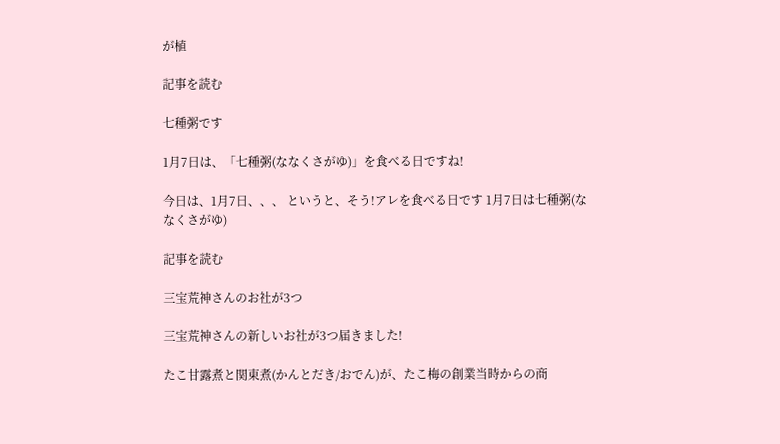が植

記事を読む

七種粥です

1月7日は、「七種粥(ななくさがゆ)」を食べる日ですね!

今日は、1月7日、、、 というと、そう!アレを食べる日です 1月7日は七種粥(ななくさがゆ)

記事を読む

三宝荒神さんのお社が3つ

三宝荒神さんの新しいお社が3つ届きました!

たこ甘露煮と関東煮(かんとだき/おでん)が、たこ梅の創業当時からの商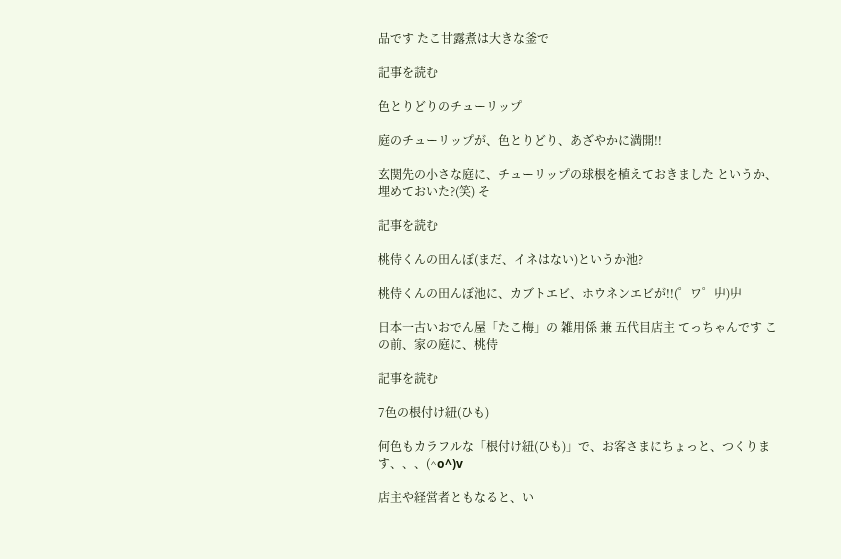品です たこ甘露煮は大きな釜で

記事を読む

色とりどりのチューリップ

庭のチューリップが、色とりどり、あざやかに満開!!

玄関先の小さな庭に、チューリップの球根を植えておきました というか、埋めておいた?(笑) そ

記事を読む

桃侍くんの田んぼ(まだ、イネはない)というか池?

桃侍くんの田んぼ池に、カブトエビ、ホウネンエビが!!(゜ワ゜屮)屮

日本一古いおでん屋「たこ梅」の 雑用係 兼 五代目店主 てっちゃんです この前、家の庭に、桃侍

記事を読む

7色の根付け紐(ひも)

何色もカラフルな「根付け紐(ひも)」で、お客さまにちょっと、つくります、、、(^o^)v

店主や経営者ともなると、い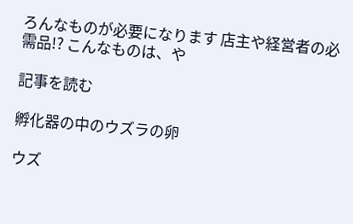ろんなものが必要になります 店主や経営者の必需品!? こんなものは、や

記事を読む

孵化器の中のウズラの卵

ウズ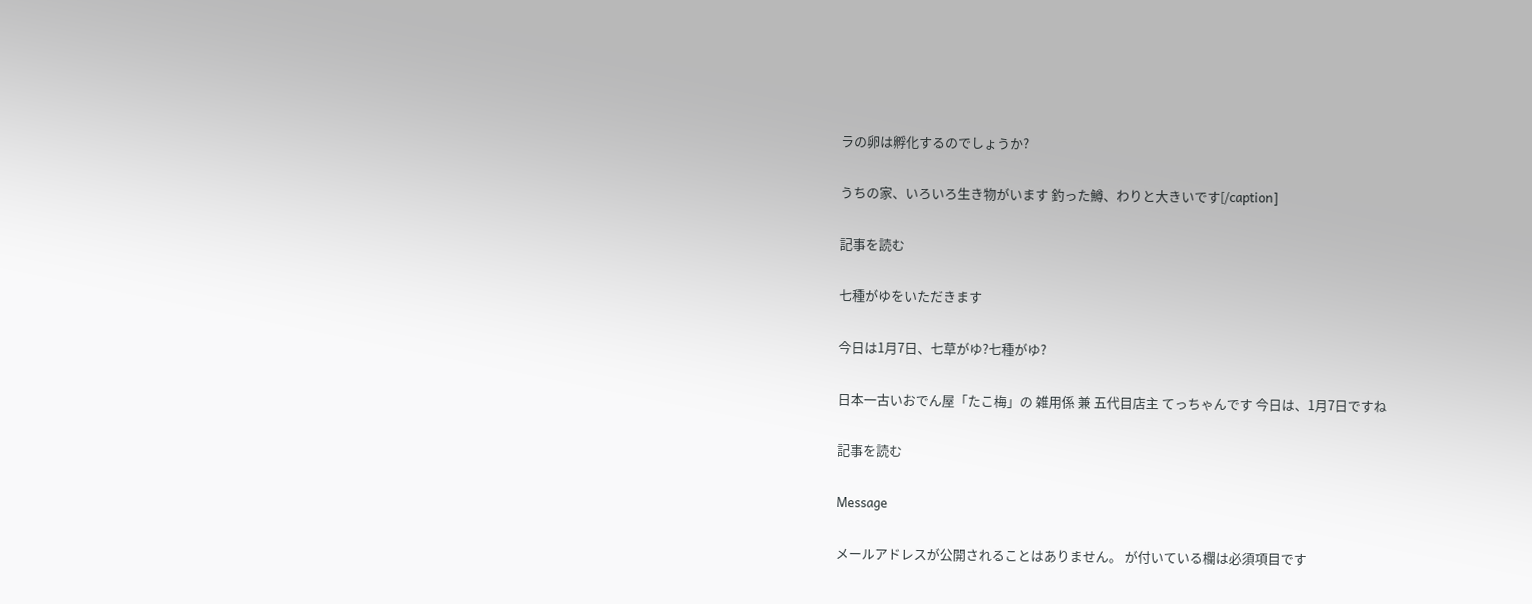ラの卵は孵化するのでしょうか?

うちの家、いろいろ生き物がいます 釣った鱒、わりと大きいです[/caption]

記事を読む

七種がゆをいただきます

今日は1月7日、七草がゆ?七種がゆ?

日本一古いおでん屋「たこ梅」の 雑用係 兼 五代目店主 てっちゃんです 今日は、1月7日ですね

記事を読む

Message

メールアドレスが公開されることはありません。 が付いている欄は必須項目です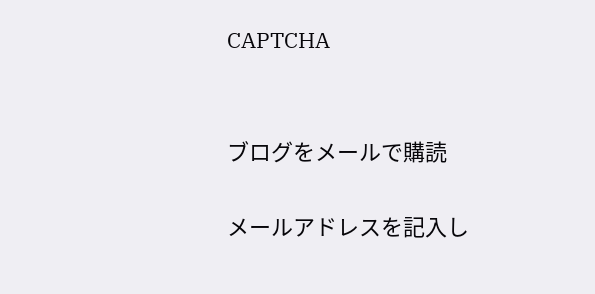CAPTCHA


ブログをメールで購読

メールアドレスを記入し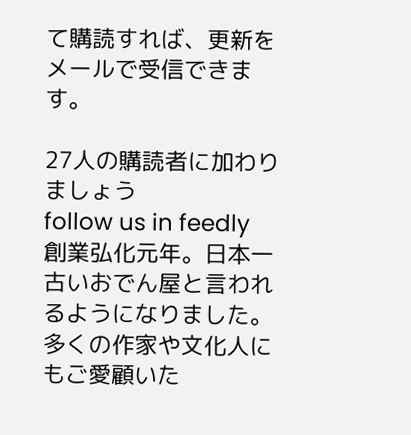て購読すれば、更新をメールで受信できます。

27人の購読者に加わりましょう
follow us in feedly
創業弘化元年。日本一古いおでん屋と言われるようになりました。 多くの作家や文化人にもご愛顧いた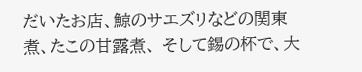だいたお店、鯨のサエズリなどの関東煮、たこの甘露煮、 そして錫の杯で、大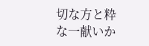切な方と粋な一献いか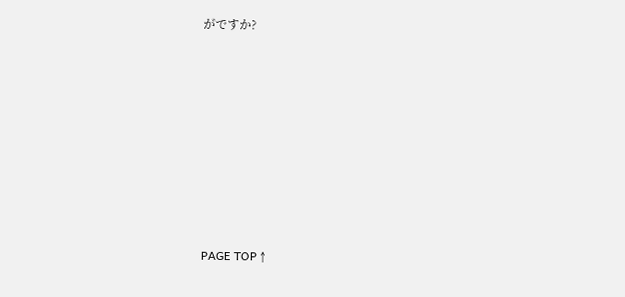がですか?










PAGE TOP ↑